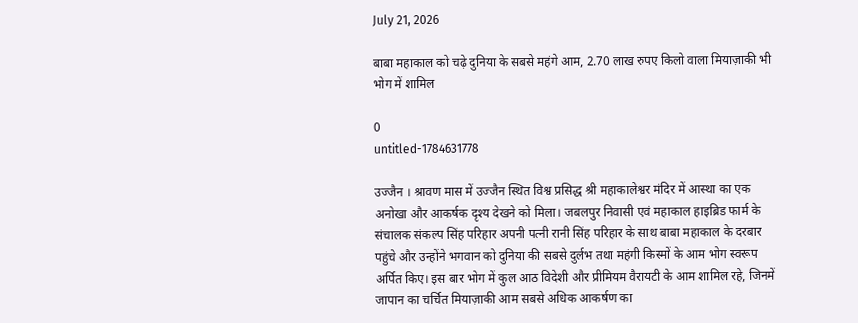July 21, 2026

बाबा महाकाल को चढ़े दुनिया के सबसे महंगे आम, 2.70 लाख रुपए किलो वाला मियाज़ाकी भी भोग में शामिल

0
untitled-1784631778

उज्जैन । श्रावण मास में उज्जैन स्थित विश्व प्रसिद्ध श्री महाकालेश्वर मंदिर में आस्था का एक अनोखा और आकर्षक दृश्य देखने को मिला। जबलपुर निवासी एवं महाकाल हाइब्रिड फार्म के संचालक संकल्प सिंह परिहार अपनी पत्नी रानी सिंह परिहार के साथ बाबा महाकाल के दरबार पहुंचे और उन्होंने भगवान को दुनिया की सबसे दुर्लभ तथा महंगी किस्मों के आम भोग स्वरूप अर्पित किए। इस बार भोग में कुल आठ विदेशी और प्रीमियम वैरायटी के आम शामिल रहे, जिनमें जापान का चर्चित मियाज़ाकी आम सबसे अधिक आकर्षण का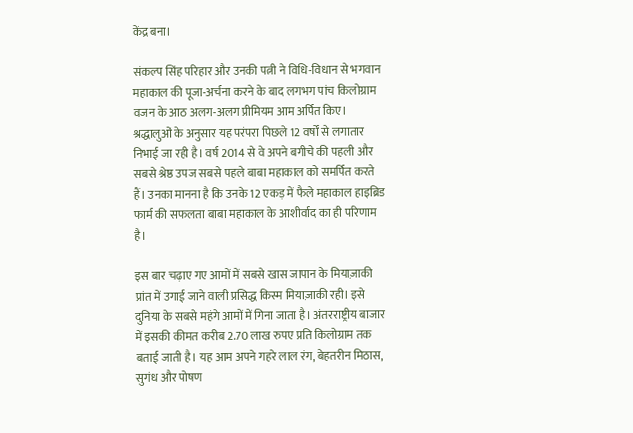केंद्र बना।

संकल्प सिंह परिहार और उनकी पत्नी ने विधि-विधान से भगवान महाकाल की पूजा-अर्चना करने के बाद लगभग पांच किलोग्राम वजन के आठ अलग-अलग प्रीमियम आम अर्पित किए। श्रद्धालुओं के अनुसार यह परंपरा पिछले 12 वर्षों से लगातार निभाई जा रही है। वर्ष 2014 से वे अपने बगीचे की पहली और सबसे श्रेष्ठ उपज सबसे पहले बाबा महाकाल को समर्पित करते हैं। उनका मानना है कि उनके 12 एकड़ में फैले महाकाल हाइब्रिड फार्म की सफलता बाबा महाकाल के आशीर्वाद का ही परिणाम है।

इस बार चढ़ाए गए आमों में सबसे खास जापान के मियाज़ाकी प्रांत में उगाई जाने वाली प्रसिद्ध किस्म मियाज़ाकी रही। इसे दुनिया के सबसे महंगे आमों में गिना जाता है। अंतरराष्ट्रीय बाजार में इसकी कीमत करीब 2.70 लाख रुपए प्रति किलोग्राम तक बताई जाती है। यह आम अपने गहरे लाल रंग, बेहतरीन मिठास, सुगंध और पोषण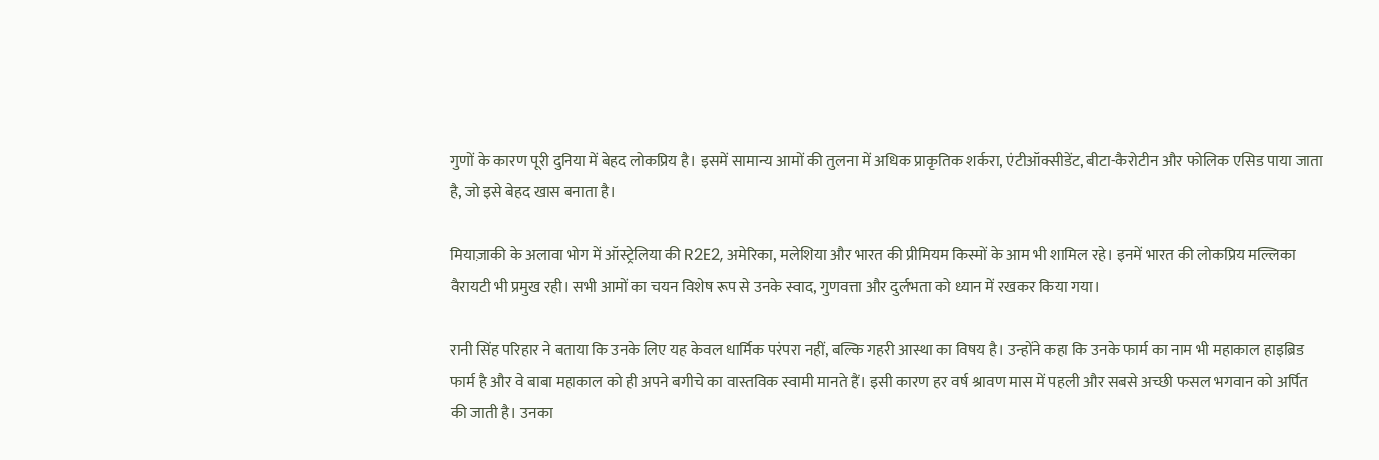गुणों के कारण पूरी दुनिया में बेहद लोकप्रिय है। इसमें सामान्य आमों की तुलना में अधिक प्राकृतिक शर्करा, एंटीऑक्सीडेंट, बीटा-कैरोटीन और फोलिक एसिड पाया जाता है, जो इसे बेहद खास बनाता है।

मियाज़ाकी के अलावा भोग में ऑस्ट्रेलिया की R2E2, अमेरिका, मलेशिया और भारत की प्रीमियम किस्मों के आम भी शामिल रहे। इनमें भारत की लोकप्रिय मल्लिका वैरायटी भी प्रमुख रही। सभी आमों का चयन विशेष रूप से उनके स्वाद, गुणवत्ता और दुर्लभता को ध्यान में रखकर किया गया।

रानी सिंह परिहार ने बताया कि उनके लिए यह केवल धार्मिक परंपरा नहीं, बल्कि गहरी आस्था का विषय है। उन्होंने कहा कि उनके फार्म का नाम भी महाकाल हाइब्रिड फार्म है और वे बाबा महाकाल को ही अपने बगीचे का वास्तविक स्वामी मानते हैं। इसी कारण हर वर्ष श्रावण मास में पहली और सबसे अच्छी फसल भगवान को अर्पित की जाती है। उनका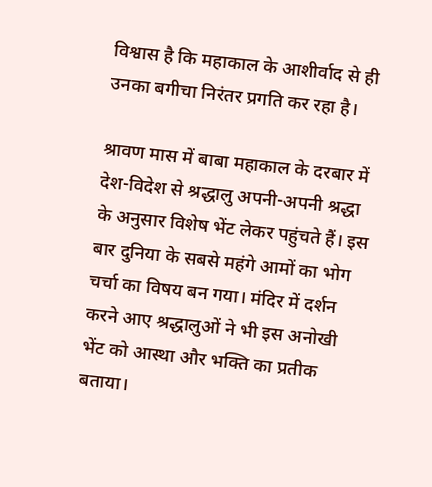विश्वास है कि महाकाल के आशीर्वाद से ही उनका बगीचा निरंतर प्रगति कर रहा है।

श्रावण मास में बाबा महाकाल के दरबार में देश-विदेश से श्रद्धालु अपनी-अपनी श्रद्धा के अनुसार विशेष भेंट लेकर पहुंचते हैं। इस बार दुनिया के सबसे महंगे आमों का भोग चर्चा का विषय बन गया। मंदिर में दर्शन करने आए श्रद्धालुओं ने भी इस अनोखी भेंट को आस्था और भक्ति का प्रतीक बताया।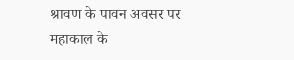श्रावण के पावन अवसर पर महाकाल के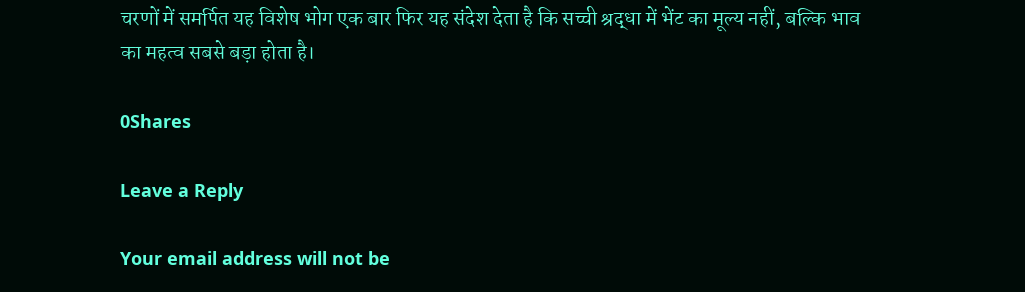चरणों में समर्पित यह विशेष भोग एक बार फिर यह संदेश देता है कि सच्ची श्रद्धा में भेंट का मूल्य नहीं, बल्कि भाव का महत्व सबसे बड़ा होता है।

0Shares

Leave a Reply

Your email address will not be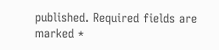published. Required fields are marked *